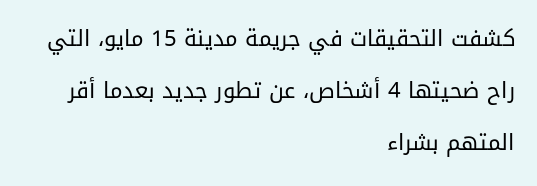كشفت التحقيقات في جريمة مدينة 15 مايو، التي راح ضحيتها 4 أشخاص، عن تطور جديد بعدما أقر المتهم بشراء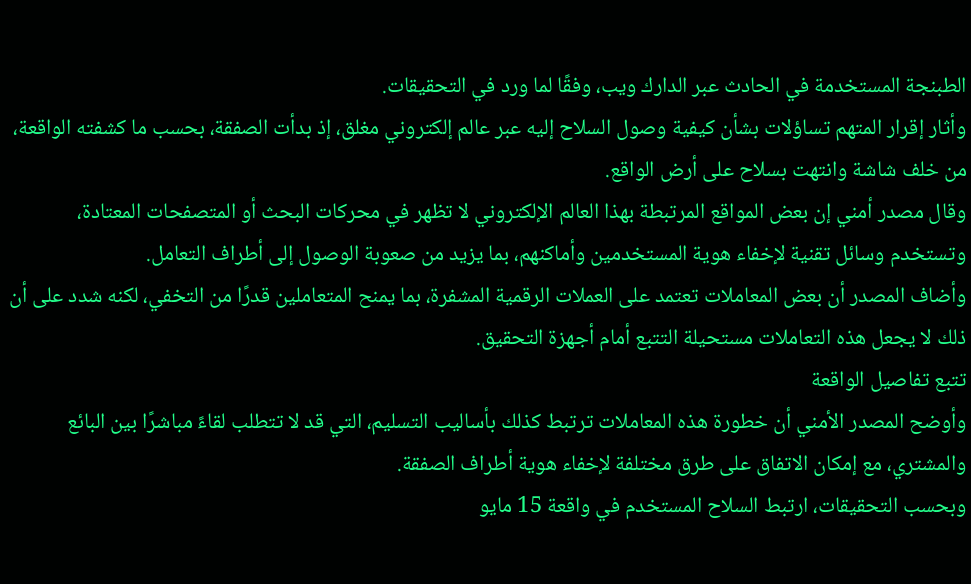الطبنجة المستخدمة في الحادث عبر الدارك ويب، وفقًا لما ورد في التحقيقات.
وأثار إقرار المتهم تساؤلات بشأن كيفية وصول السلاح إليه عبر عالم إلكتروني مغلق، إذ بدأت الصفقة، بحسب ما كشفته الواقعة، من خلف شاشة وانتهت بسلاح على أرض الواقع.
وقال مصدر أمني إن بعض المواقع المرتبطة بهذا العالم الإلكتروني لا تظهر في محركات البحث أو المتصفحات المعتادة، وتستخدم وسائل تقنية لإخفاء هوية المستخدمين وأماكنهم، بما يزيد من صعوبة الوصول إلى أطراف التعامل.
وأضاف المصدر أن بعض المعاملات تعتمد على العملات الرقمية المشفرة، بما يمنح المتعاملين قدرًا من التخفي، لكنه شدد على أن ذلك لا يجعل هذه التعاملات مستحيلة التتبع أمام أجهزة التحقيق.
تتبع تفاصيل الواقعة
وأوضح المصدر الأمني أن خطورة هذه المعاملات ترتبط كذلك بأساليب التسليم، التي قد لا تتطلب لقاءً مباشرًا بين البائع والمشتري، مع إمكان الاتفاق على طرق مختلفة لإخفاء هوية أطراف الصفقة.
وبحسب التحقيقات، ارتبط السلاح المستخدم في واقعة 15 مايو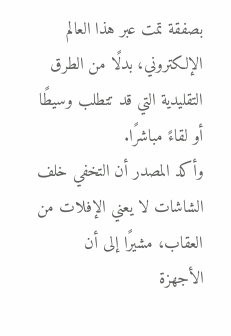بصفقة تمت عبر هذا العالم الإلكتروني، بدلًا من الطرق التقليدية التي قد تتطلب وسيطًا أو لقاءً مباشرًا.
وأكد المصدر أن التخفي خلف الشاشات لا يعني الإفلات من العقاب، مشيرًا إلى أن الأجهزة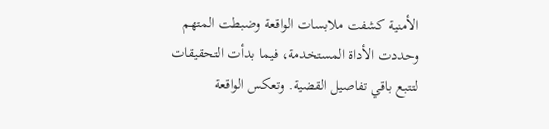الأمنية كشفت ملابسات الواقعة وضبطت المتهم وحددت الأداة المستخدمة، فيما بدأت التحقيقات لتتبع باقي تفاصيل القضية. وتعكس الواقعة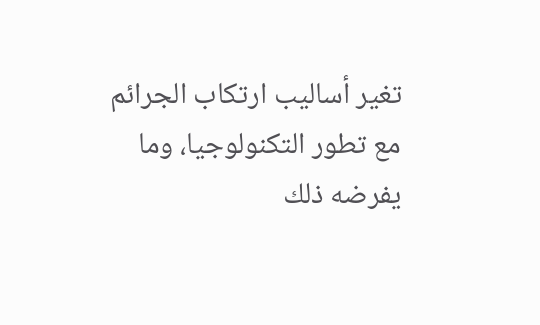تغير أساليب ارتكاب الجرائم مع تطور التكنولوجيا، وما يفرضه ذلك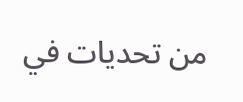من تحديات في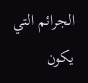الجرائم التي يكون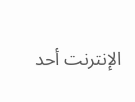الإنترنت أحد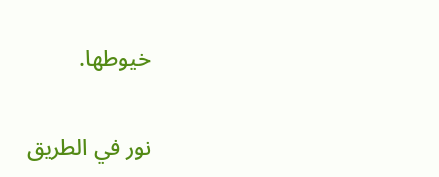خيوطها.

نور في الطريق